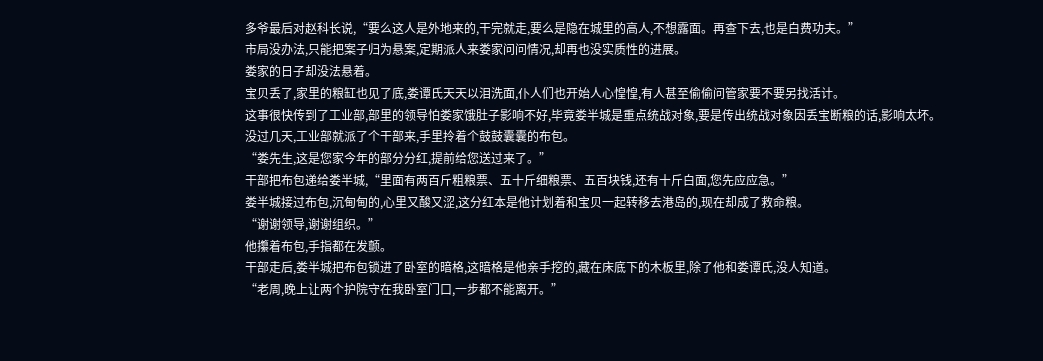多爷最后对赵科长说,“要么这人是外地来的,干完就走,要么是隐在城里的高人,不想露面。再查下去,也是白费功夫。”
市局没办法,只能把案子归为悬案,定期派人来娄家问问情况,却再也没实质性的进展。
娄家的日子却没法悬着。
宝贝丢了,家里的粮缸也见了底,娄谭氏天天以泪洗面,仆人们也开始人心惶惶,有人甚至偷偷问管家要不要另找活计。
这事很快传到了工业部,部里的领导怕娄家饿肚子影响不好,毕竟娄半城是重点统战对象,要是传出统战对象因丢宝断粮的话,影响太坏。
没过几天,工业部就派了个干部来,手里拎着个鼓鼓囊囊的布包。
“娄先生,这是您家今年的部分分红,提前给您送过来了。”
干部把布包递给娄半城,“里面有两百斤粗粮票、五十斤细粮票、五百块钱,还有十斤白面,您先应应急。”
娄半城接过布包,沉甸甸的,心里又酸又涩,这分红本是他计划着和宝贝一起转移去港岛的,现在却成了救命粮。
“谢谢领导,谢谢组织。”
他攥着布包,手指都在发颤。
干部走后,娄半城把布包锁进了卧室的暗格,这暗格是他亲手挖的,藏在床底下的木板里,除了他和娄谭氏,没人知道。
“老周,晚上让两个护院守在我卧室门口,一步都不能离开。”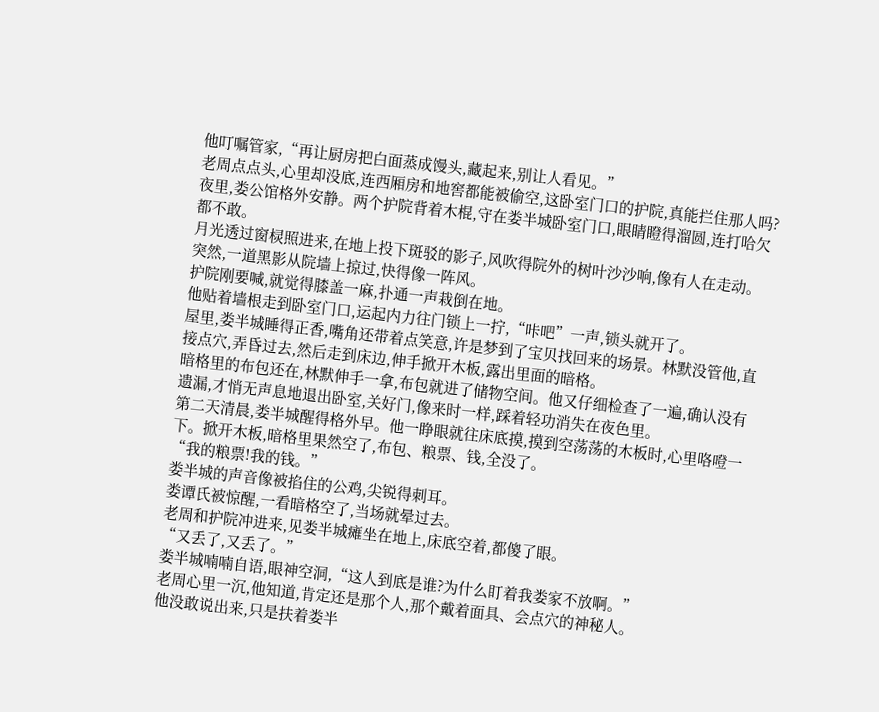他叮嘱管家,“再让厨房把白面蒸成馒头,藏起来,别让人看见。”
老周点点头,心里却没底,连西厢房和地窖都能被偷空,这卧室门口的护院,真能拦住那人吗?
夜里,娄公馆格外安静。两个护院背着木棍,守在娄半城卧室门口,眼睛瞪得溜圆,连打哈欠都不敢。
月光透过窗棂照进来,在地上投下斑驳的影子,风吹得院外的树叶沙沙响,像有人在走动。
突然,一道黑影从院墙上掠过,快得像一阵风。
护院刚要喊,就觉得膝盖一麻,扑通一声栽倒在地。
他贴着墙根走到卧室门口,运起内力往门锁上一拧,“咔吧”一声,锁头就开了。
屋里,娄半城睡得正香,嘴角还带着点笑意,许是梦到了宝贝找回来的场景。林默没管他,直接点穴,弄昏过去,然后走到床边,伸手掀开木板,露出里面的暗格。
暗格里的布包还在,林默伸手一拿,布包就进了储物空间。他又仔细检查了一遍,确认没有遗漏,才悄无声息地退出卧室,关好门,像来时一样,踩着轻功消失在夜色里。
第二天清晨,娄半城醒得格外早。他一睁眼就往床底摸,摸到空荡荡的木板时,心里咯噔一下。掀开木板,暗格里果然空了,布包、粮票、钱,全没了。
“我的粮票!我的钱。”
娄半城的声音像被掐住的公鸡,尖锐得刺耳。
娄谭氏被惊醒,一看暗格空了,当场就晕过去。
老周和护院冲进来,见娄半城瘫坐在地上,床底空着,都傻了眼。
“又丢了,又丢了。”
娄半城喃喃自语,眼神空洞,“这人到底是谁?为什么盯着我娄家不放啊。”
老周心里一沉,他知道,肯定还是那个人,那个戴着面具、会点穴的神秘人。
他没敢说出来,只是扶着娄半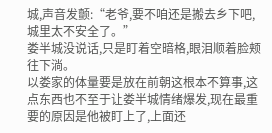城,声音发颤:“老爷,要不咱还是搬去乡下吧,城里太不安全了。”
娄半城没说话,只是盯着空暗格,眼泪顺着脸颊往下淌。
以娄家的体量要是放在前朝这根本不算事,这点东西也不至于让娄半城情绪爆发,现在最重要的原因是他被盯上了,上面还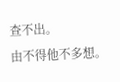查不出。
由不得他不多想。